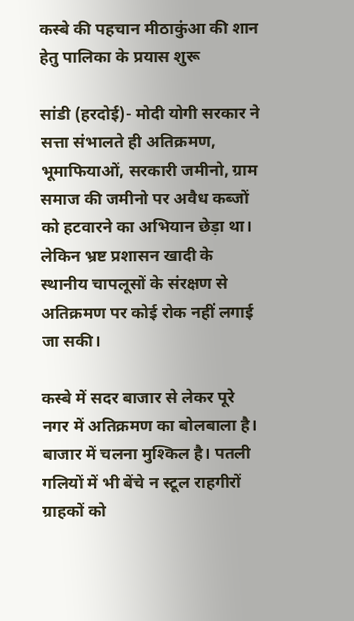कस्बे की पहचान मीठाकुंआ की शान हेतु पालिका के प्रयास शुरू

सांडी (हरदोई)- मोदी योगी सरकार ने सत्ता संभालते ही अतिक्रमण, भूमाफियाओं, सरकारी जमीनो, ग्राम समाज की जमीनो पर अवैध कब्जों को हटवारने का अभियान छेड़ा था। लेकिन भ्रष्ट प्रशासन खादी के स्थानीय चापलूसों के संरक्षण से अतिक्रमण पर कोई रोक नहीं लगाई जा सकी।

कस्बे में सदर बाजार से लेकर पूरे नगर में अतिक्रमण का बोलबाला है। बाजार में चलना मुश्किल है। पतली गलियों में भी बेंचे न स्टूल राहगीरों ग्राहकों को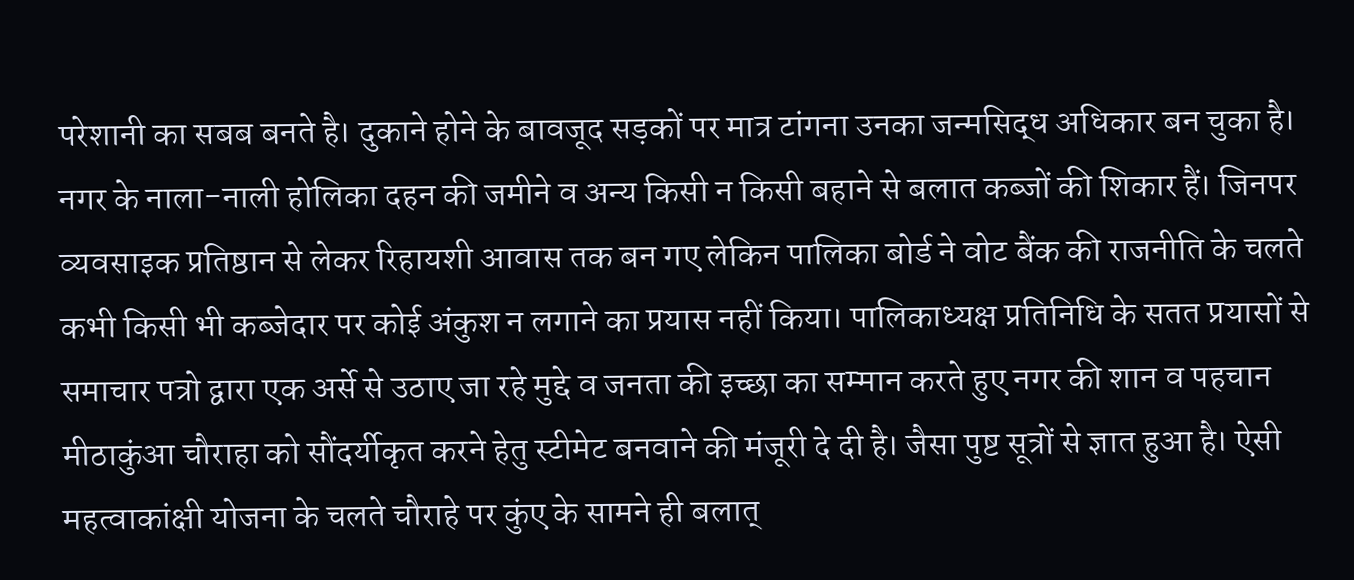परेशानी का सबब बनते है। दुकाने होने के बावजूद सड़कों पर मात्र टांगना उनका जन्मसिद्ध अधिकार बन चुका है। नगर के नाला-नाली होलिका दहन की जमीने व अन्य किसी न किसी बहाने से बलात कब्जों की शिकार हैं। जिनपर व्यवसाइक प्रतिष्ठान से लेकर रिहायशी आवास तक बन गए लेकिन पालिका बोर्ड ने वोट बैंक की राजनीति के चलते कभी किसी भी कब्जेदार पर कोई अंकुश न लगाने का प्रयास नहीं किया। पालिकाध्यक्ष प्रतिनिधि के सतत प्रयासों से समाचार पत्रो द्वारा एक अर्से से उठाए जा रहे मुद्दे व जनता की इच्छा का सम्मान करते हुए नगर की शान व पहचान मीठाकुंआ चौराहा को सौंदर्यीकृत करने हेतु स्टीमेट बनवाने की मंजूरी दे दी है। जैसा पुष्ट सूत्रों से ज्ञात हुआ है। ऐसी महत्वाकांक्षी योजना के चलते चौराहे पर कुंए के सामने ही बलात्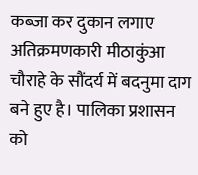कब्जा कर दुकान लगाए अतिक्रमणकारी मीठाकुंआ चौराहे के सौंदर्य में बदनुमा दाग बने हुए है। पालिका प्रशासन को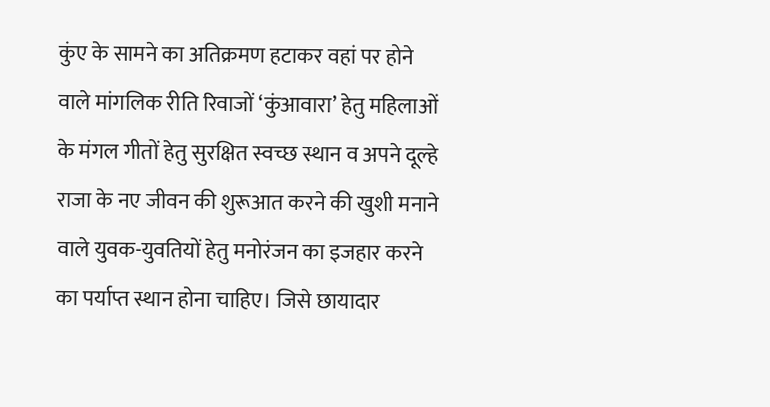कुंए के सामने का अतिक्रमण हटाकर वहां पर होने वाले मांगलिक रीति रिवाजों ‘कुंआवारा’ हेतु महिलाओं के मंगल गीतों हेतु सुरक्षित स्वच्छ स्थान व अपने दूल्हे राजा के नए जीवन की शुरूआत करने की खुशी मनाने वाले युवक-युवतियों हेतु मनोरंजन का इजहार करने का पर्याप्त स्थान होना चाहिए। जिसे छायादार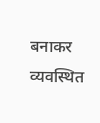बनाकर व्यवस्थित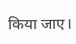किया जाए।